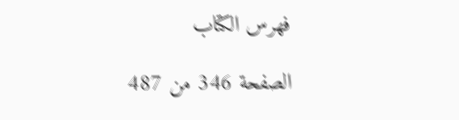فهرس الكتاب

الصفحة 346 من 487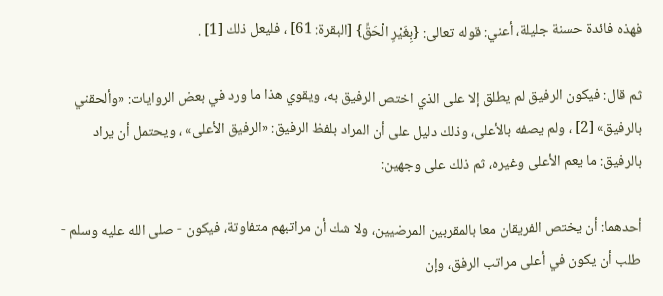فهذه فائدة حسنة جليلة، أعني: قوله تعالى: {بِغَيْرِ الْحَقِّ} [البقرة: 61] ، فليعل ذلك [1] .

ثم قال: فيكون الرفيق لم يطلق إلا على الذي اختص الرفيق به، ويقوي هذا ما ورد في بعض الروايات: «وألحقني بالرفيق» [2] ، ولم يصفه بالأعلى، وذلك دليل على أن المراد بلفظ الرفيق: «الرفيق الأعلى» ، ويحتمل أن يراد بالرفيق: ما يعم الأعلى وغيره، ثم ذلك على وجهين:

أحدهما: أن يختص الفريقان معا بالمقربين المرضيين، ولا شك أن مراتبهم متفاوتة، فيكون - صلى الله عليه وسلم - طلب أن يكون في أعلى مراتب الرفق، وإن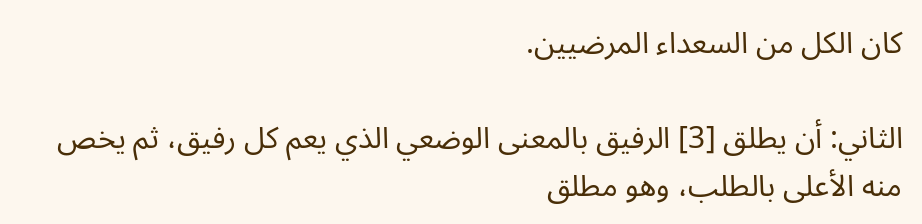كان الكل من السعداء المرضيين.

الثاني: أن يطلق [3] الرفيق بالمعنى الوضعي الذي يعم كل رفيق، ثم يخص منه الأعلى بالطلب، وهو مطلق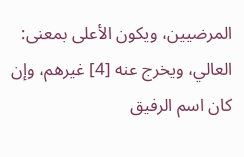المرضيين، ويكون الأعلى بمعنى: العالي، ويخرج عنه [4] غيرهم، وإن كان اسم الرفيق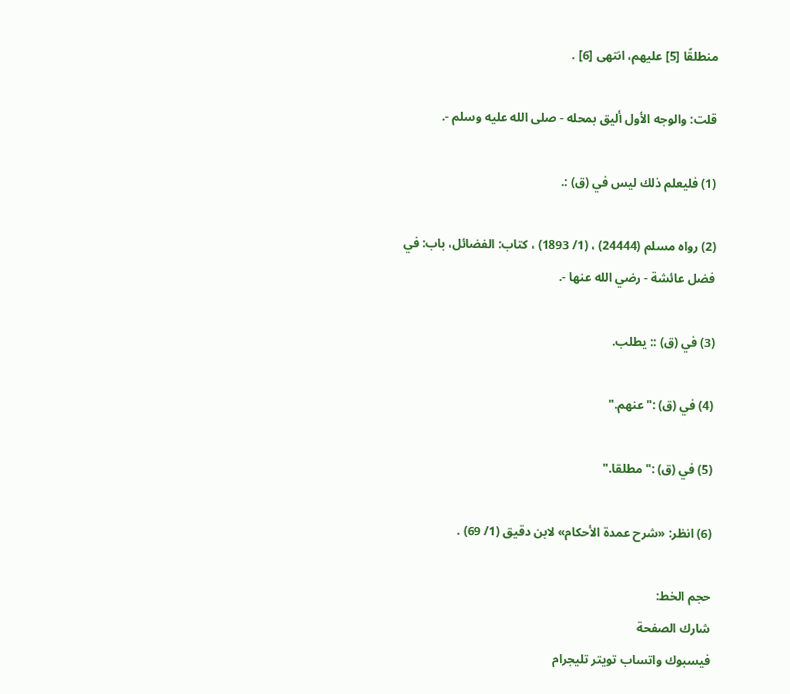منطلقًا [5] عليهم، انتهى [6] .

قلت: والوجه الأول أليق بمحله - صلى الله عليه وسلم -.

(1) فليعلم ذلك ليس في (ق) :.

(2) رواه مسلم (24444) ، (1/ 1893) ، كتاب: الفضائل، باب: في فضل عائشة - رضي الله عنها -.

(3) في (ق) :: يطلب.

(4) في (ق) :"عنهم."

(5) في (ق) :"مطلقا."

(6) انظر: «شرح عمدة الأحكام» لابن دقيق (1/ 69) .

حجم الخط:
شارك الصفحة
فيسبوك واتساب تويتر تليجرام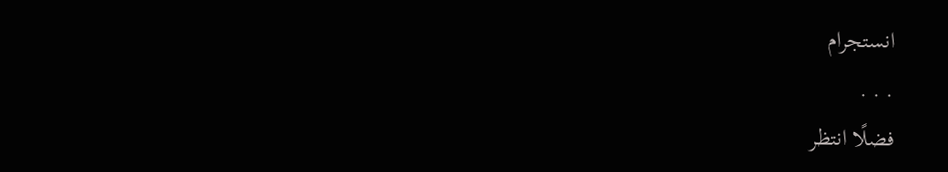انستجرام
. . .
فضلًا انتظر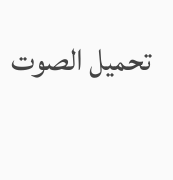تحميل الصوت